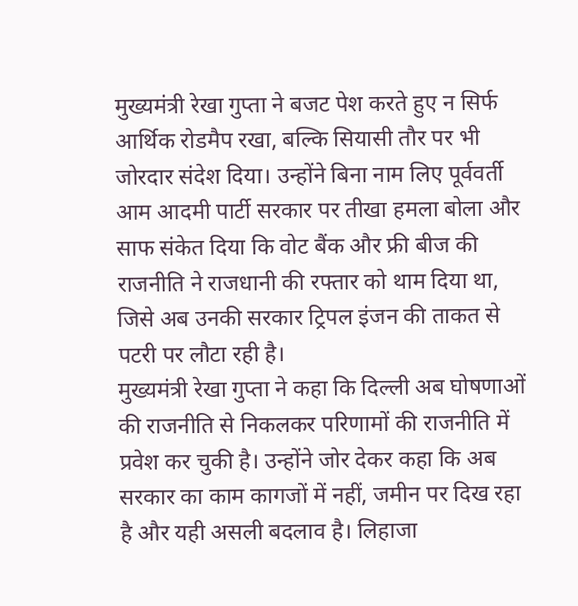मुख्यमंत्री रेखा गुप्ता ने बजट पेश करते हुए न सिर्फ आर्थिक रोडमैप रखा, बल्कि सियासी तौर पर भी जोरदार संदेश दिया। उन्होंने बिना नाम लिए पूर्ववर्ती आम आदमी पार्टी सरकार पर तीखा हमला बोला और साफ संकेत दिया कि वोट बैंक और फ्री बीज की राजनीति ने राजधानी की रफ्तार को थाम दिया था, जिसे अब उनकी सरकार ट्रिपल इंजन की ताकत से पटरी पर लौटा रही है।
मुख्यमंत्री रेखा गुप्ता ने कहा कि दिल्ली अब घोषणाओं की राजनीति से निकलकर परिणामों की राजनीति में प्रवेश कर चुकी है। उन्होंने जोर देकर कहा कि अब सरकार का काम कागजों में नहीं, जमीन पर दिख रहा है और यही असली बदलाव है। लिहाजा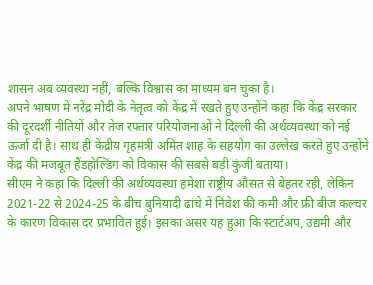शासन अब व्यवस्था नहीं, बल्कि विश्वास का माध्यम बन चुका है।
अपने भाषण में नरेंद्र मोदी के नेतृत्व को केंद्र में रखते हुए उन्होंने कहा कि केंद्र सरकार की दूरदर्शी नीतियों और तेज रफ्तार परियोजनाओं ने दिल्ली की अर्थव्यवस्था को नई ऊर्जा दी है। साथ ही केंद्रीय गृहमंत्री अमित शाह के सहयोग का उल्लेख करते हुए उन्होंने केंद्र की मजबूत हैंडहोल्डिंग को विकास की सबसे बड़ी कुंजी बताया।
सीएम ने कहा कि दिल्ली की अर्थव्यवस्था हमेशा राष्ट्रीय औसत से बेहतर रही, लेकिन 2021-22 से 2024-25 के बीच बुनियादी ढांचे में निवेश की कमी और फ्री बीज कल्चर के कारण विकास दर प्रभावित हुई। इसका असर यह हुआ कि स्टार्टअप, उद्यमी और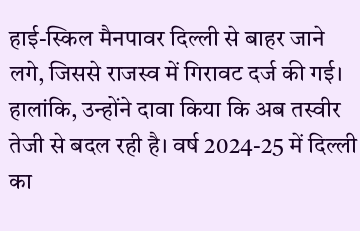हाई-स्किल मैनपावर दिल्ली से बाहर जाने लगे, जिससे राजस्व में गिरावट दर्ज की गई।
हालांकि, उन्होंने दावा किया कि अब तस्वीर तेजी से बदल रही है। वर्ष 2024-25 में दिल्ली का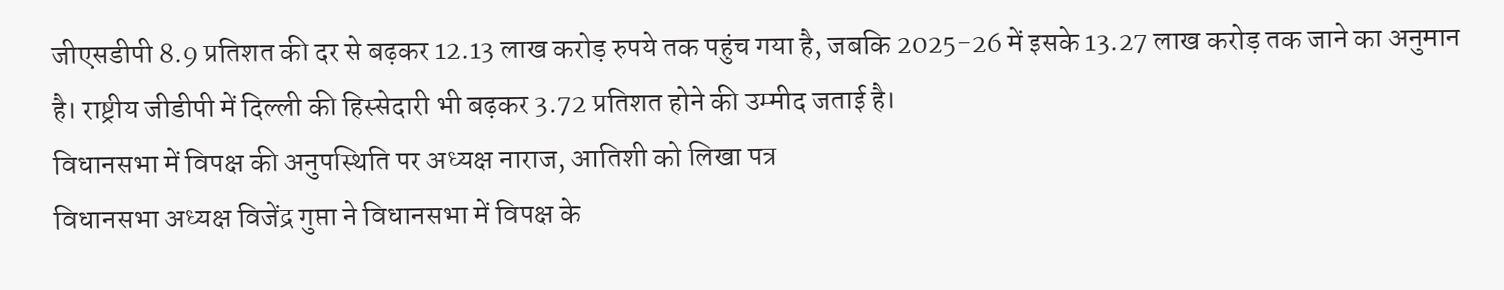जीएसडीपी 8.9 प्रतिशत की दर से बढ़कर 12.13 लाख करोड़ रुपये तक पहुंच गया है, जबकि 2025-26 में इसके 13.27 लाख करोड़ तक जाने का अनुमान है। राष्ट्रीय जीडीपी में दिल्ली की हिस्सेदारी भी बढ़कर 3.72 प्रतिशत होने की उम्मीद जताई है।
विधानसभा में विपक्ष की अनुपस्थिति पर अध्यक्ष नाराज, आतिशी को लिखा पत्र
विधानसभा अध्यक्ष विजेंद्र गुप्ता ने विधानसभा में विपक्ष के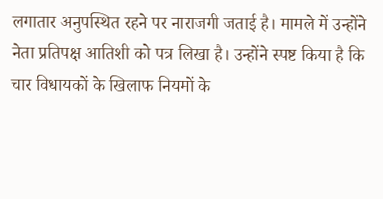लगातार अनुपस्थित रहने पर नाराजगी जताई है। मामले में उन्होंने नेता प्रतिपक्ष आतिशी को पत्र लिखा है। उन्होंने स्पष्ट किया है कि चार विधायकों के खिलाफ नियमों के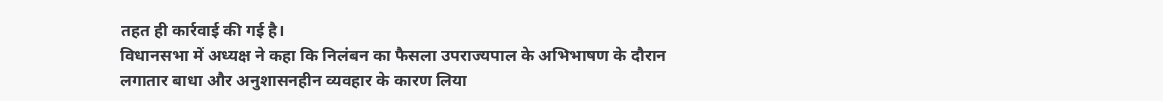तहत ही कार्रवाई की गई है।
विधानसभा में अध्यक्ष ने कहा कि निलंबन का फैसला उपराज्यपाल के अभिभाषण के दौरान लगातार बाधा और अनुशासनहीन व्यवहार के कारण लिया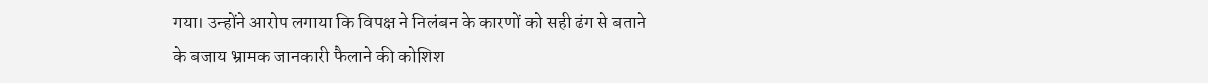गया। उन्होंने आरोप लगाया कि विपक्ष ने निलंबन के कारणों को सही ढंग से बताने के बजाय भ्रामक जानकारी फैलाने की कोशिश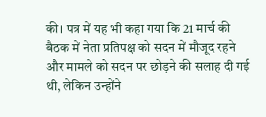की। पत्र में यह भी कहा गया कि 21 मार्च की बैठक में नेता प्रतिपक्ष को सदन में मौजूद रहने और मामले को सदन पर छोड़ने की सलाह दी गई थी, लेकिन उन्होंने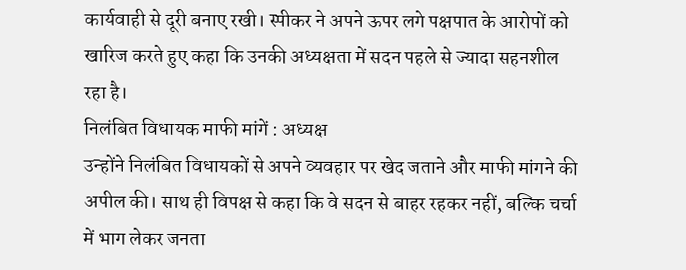कार्यवाही से दूरी बनाए रखी। स्पीकर ने अपने ऊपर लगे पक्षपात के आरोपों को खारिज करते हुए कहा कि उनकी अध्यक्षता में सदन पहले से ज्यादा सहनशील रहा है।
निलंबित विधायक माफी मांगें : अध्यक्ष
उन्होंने निलंबित विधायकों से अपने व्यवहार पर खेद जताने और माफी मांगने की अपील की। साथ ही विपक्ष से कहा कि वे सदन से बाहर रहकर नहीं, बल्कि चर्चा में भाग लेकर जनता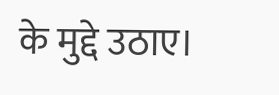के मुद्दे उठाए।